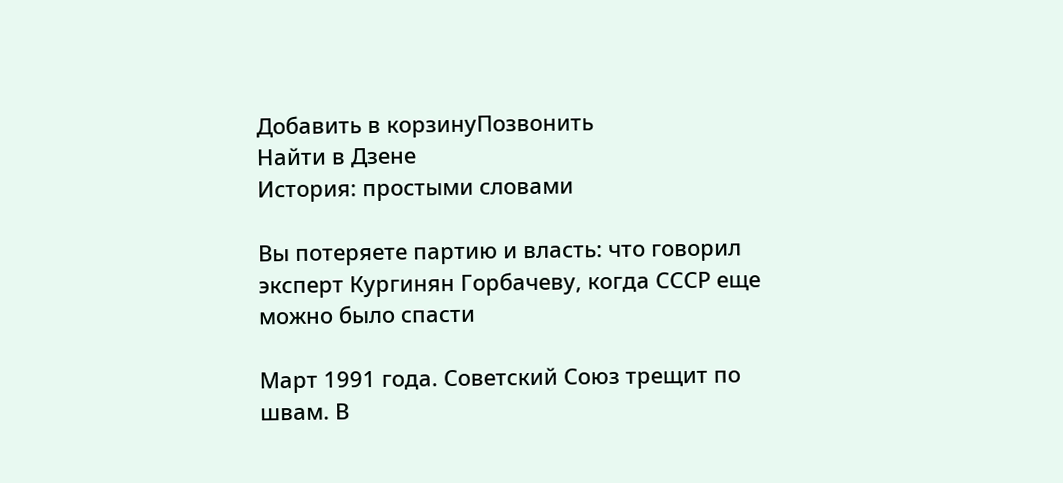Добавить в корзинуПозвонить
Найти в Дзене
История: простыми словами

Вы потеряете партию и власть: что говорил эксперт Кургинян Горбачеву, когда СССР еще можно было спасти

Март 1991 года. Советский Союз трещит по швам. В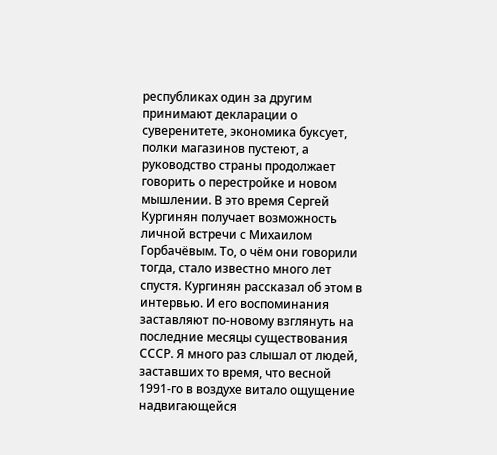республиках один за другим принимают декларации о суверенитете, экономика буксует, полки магазинов пустеют, а руководство страны продолжает говорить о перестройке и новом мышлении. В это время Сергей Кургинян получает возможность личной встречи с Михаилом Горбачёвым. То, о чём они говорили тогда, стало известно много лет спустя. Кургинян рассказал об этом в интервью. И его воспоминания заставляют по-новому взглянуть на последние месяцы существования СССР. Я много раз слышал от людей, заставших то время, что весной 1991-го в воздухе витало ощущение надвигающейся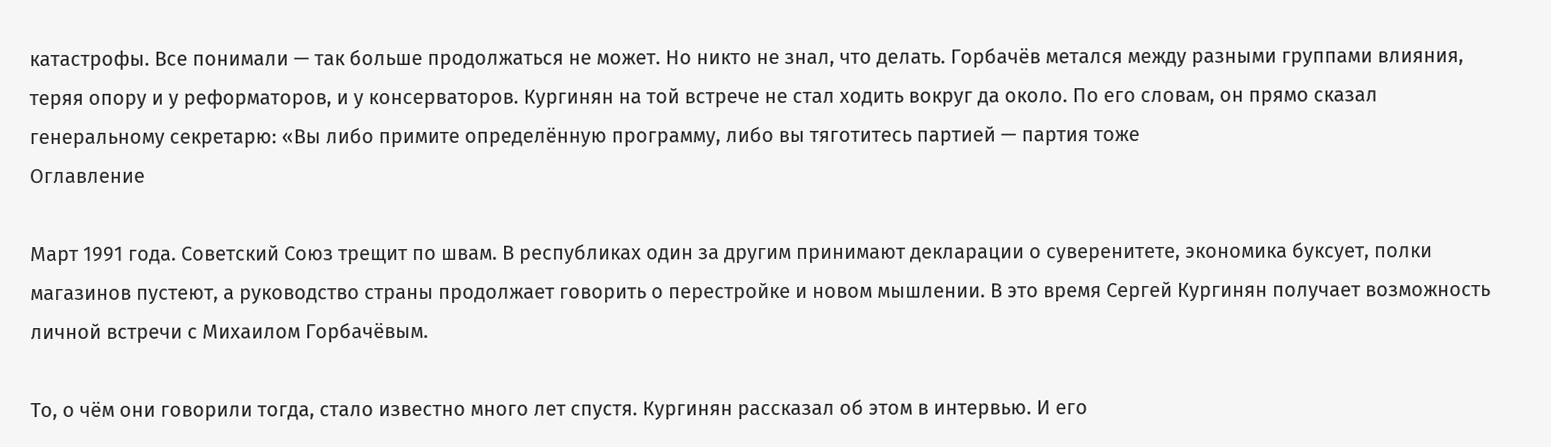катастрофы. Все понимали — так больше продолжаться не может. Но никто не знал, что делать. Горбачёв метался между разными группами влияния, теряя опору и у реформаторов, и у консерваторов. Кургинян на той встрече не стал ходить вокруг да около. По его словам, он прямо сказал генеральному секретарю: «Вы либо примите определённую программу, либо вы тяготитесь партией — партия тоже
Оглавление

Март 1991 года. Советский Союз трещит по швам. В республиках один за другим принимают декларации о суверенитете, экономика буксует, полки магазинов пустеют, а руководство страны продолжает говорить о перестройке и новом мышлении. В это время Сергей Кургинян получает возможность личной встречи с Михаилом Горбачёвым.

То, о чём они говорили тогда, стало известно много лет спустя. Кургинян рассказал об этом в интервью. И его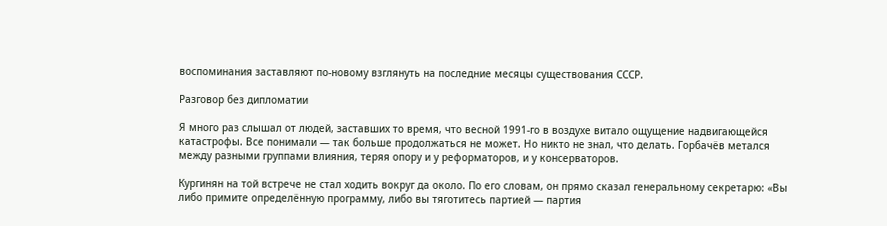воспоминания заставляют по-новому взглянуть на последние месяцы существования СССР.

Разговор без дипломатии

Я много раз слышал от людей, заставших то время, что весной 1991-го в воздухе витало ощущение надвигающейся катастрофы. Все понимали — так больше продолжаться не может. Но никто не знал, что делать. Горбачёв метался между разными группами влияния, теряя опору и у реформаторов, и у консерваторов.

Кургинян на той встрече не стал ходить вокруг да около. По его словам, он прямо сказал генеральному секретарю: «Вы либо примите определённую программу, либо вы тяготитесь партией — партия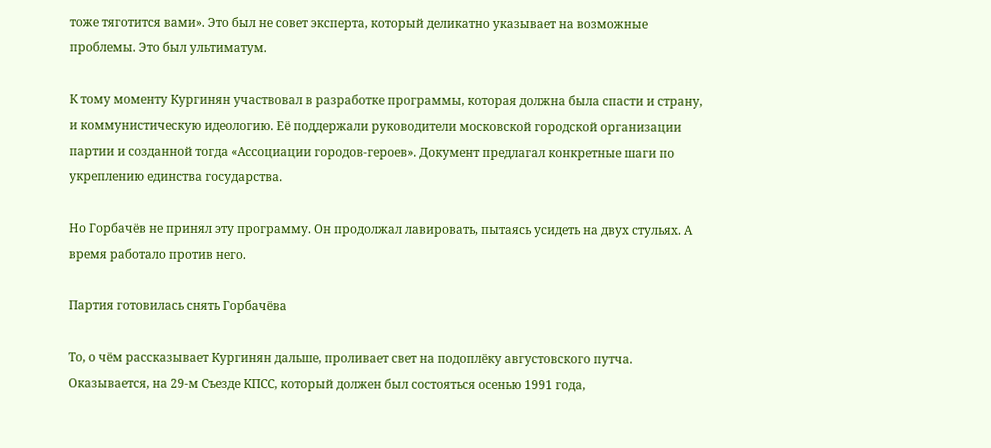тоже тяготится вами». Это был не совет эксперта, который деликатно указывает на возможные проблемы. Это был ультиматум.

К тому моменту Кургинян участвовал в разработке программы, которая должна была спасти и страну, и коммунистическую идеологию. Её поддержали руководители московской городской организации партии и созданной тогда «Ассоциации городов-героев». Документ предлагал конкретные шаги по укреплению единства государства.

Но Горбачёв не принял эту программу. Он продолжал лавировать, пытаясь усидеть на двух стульях. А время работало против него.

Партия готовилась снять Горбачёва

То, о чём рассказывает Кургинян дальше, проливает свет на подоплёку августовского путча. Оказывается, на 29-м Съезде КПСС, который должен был состояться осенью 1991 года,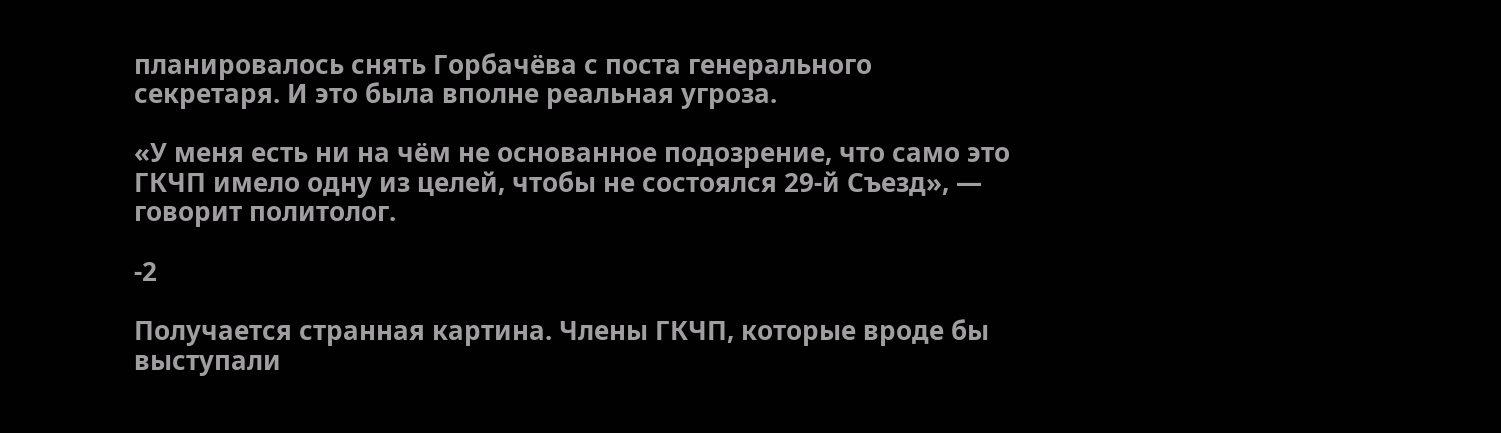планировалось снять Горбачёва с поста генерального секретаря. И это была вполне реальная угроза.

«У меня есть ни на чём не основанное подозрение, что само это ГКЧП имело одну из целей, чтобы не состоялся 29-й Съезд», — говорит политолог.

-2

Получается странная картина. Члены ГКЧП, которые вроде бы выступали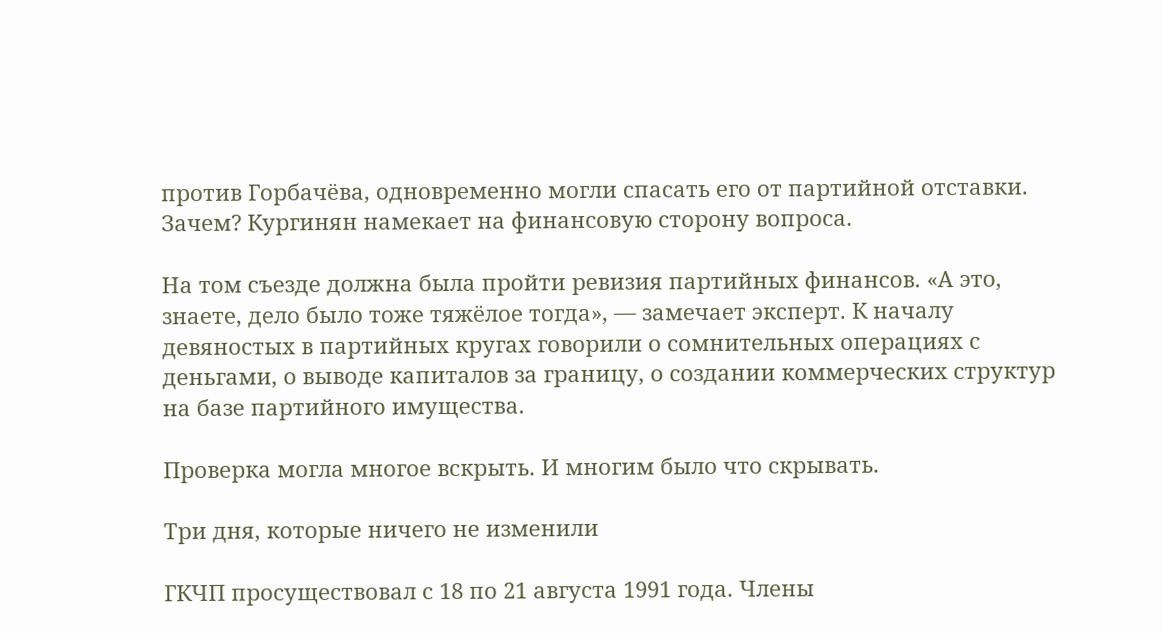против Горбачёва, одновременно могли спасать его от партийной отставки. Зачем? Кургинян намекает на финансовую сторону вопроса.

На том съезде должна была пройти ревизия партийных финансов. «А это, знаете, дело было тоже тяжёлое тогда», — замечает эксперт. К началу девяностых в партийных кругах говорили о сомнительных операциях с деньгами, о выводе капиталов за границу, о создании коммерческих структур на базе партийного имущества.

Проверка могла многое вскрыть. И многим было что скрывать.

Три дня, которые ничего не изменили

ГКЧП просуществовал с 18 по 21 августа 1991 года. Члены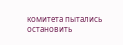комитета пытались остановить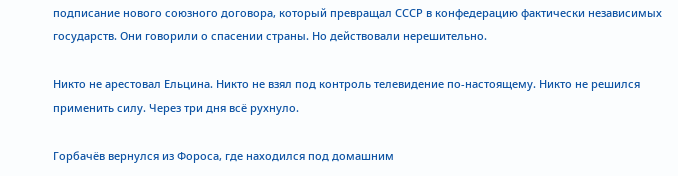подписание нового союзного договора, который превращал СССР в конфедерацию фактически независимых государств. Они говорили о спасении страны. Но действовали нерешительно.

Никто не арестовал Ельцина. Никто не взял под контроль телевидение по-настоящему. Никто не решился применить силу. Через три дня всё рухнуло.

Горбачёв вернулся из Фороса, где находился под домашним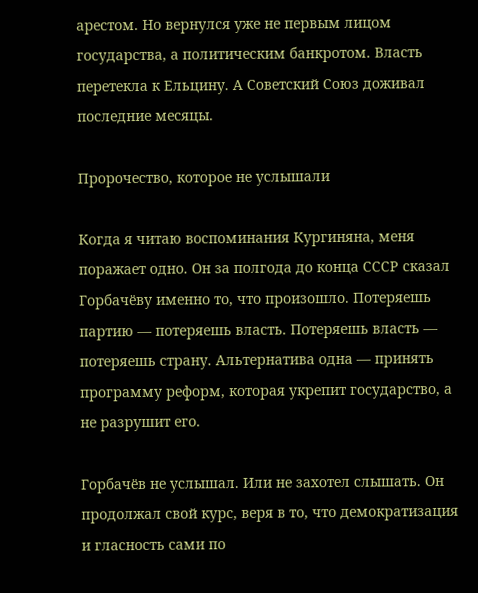арестом. Но вернулся уже не первым лицом государства, а политическим банкротом. Власть перетекла к Ельцину. А Советский Союз доживал последние месяцы.

Пророчество, которое не услышали

Когда я читаю воспоминания Кургиняна, меня поражает одно. Он за полгода до конца СССР сказал Горбачёву именно то, что произошло. Потеряешь партию — потеряешь власть. Потеряешь власть — потеряешь страну. Альтернатива одна — принять программу реформ, которая укрепит государство, а не разрушит его.

Горбачёв не услышал. Или не захотел слышать. Он продолжал свой курс, веря в то, что демократизация и гласность сами по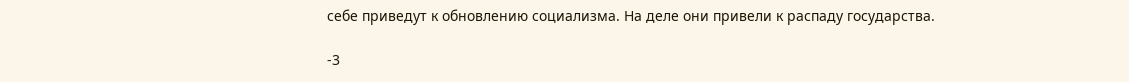себе приведут к обновлению социализма. На деле они привели к распаду государства.

-3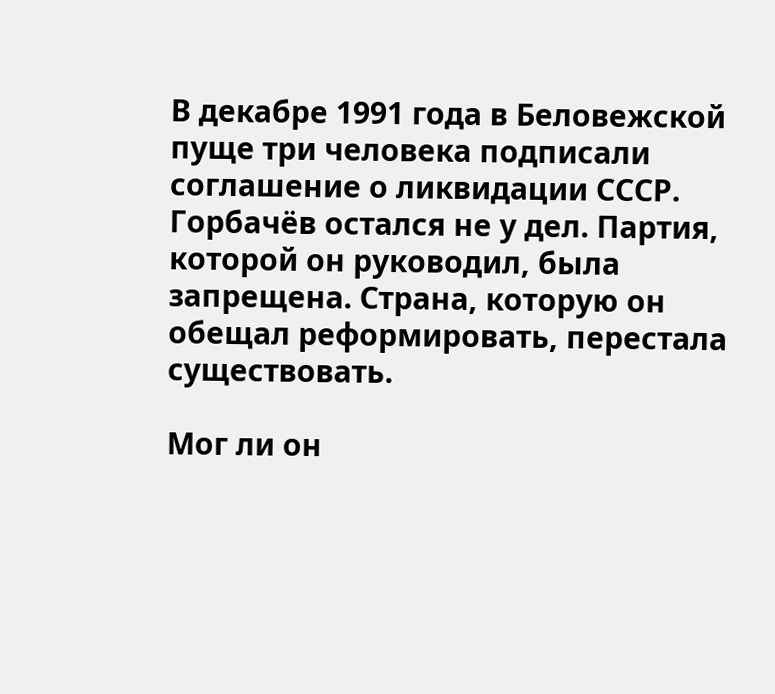В декабре 1991 года в Беловежской пуще три человека подписали соглашение о ликвидации СССР. Горбачёв остался не у дел. Партия, которой он руководил, была запрещена. Страна, которую он обещал реформировать, перестала существовать.

Мог ли он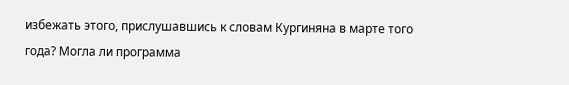избежать этого, прислушавшись к словам Кургиняна в марте того года? Могла ли программа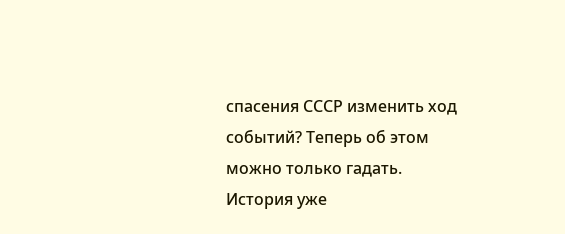спасения СССР изменить ход событий? Теперь об этом можно только гадать. История уже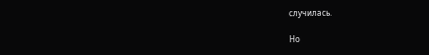случилась.

Но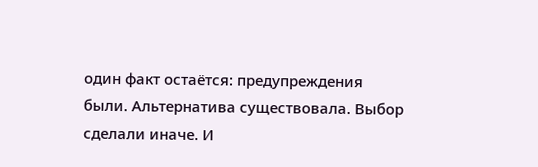один факт остаётся: предупреждения были. Альтернатива существовала. Выбор сделали иначе. И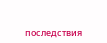последствия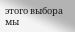этого выбора мы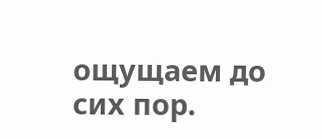ощущаем до сих пор.